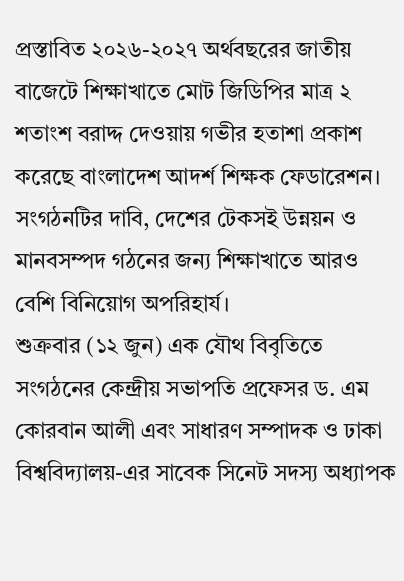প্রস্তাবিত ২০২৬-২০২৭ অর্থবছরের জাতীয় বাজেটে শিক্ষাখাতে মোট জিডিপির মাত্র ২ শতাংশ বরাদ্দ দেওয়ায় গভীর হতাশা প্রকাশ করেছে বাংলাদেশ আদর্শ শিক্ষক ফেডারেশন। সংগঠনটির দাবি, দেশের টেকসই উন্নয়ন ও মানবসম্পদ গঠনের জন্য শিক্ষাখাতে আরও বেশি বিনিয়োগ অপরিহার্য।
শুক্রবার (১২ জুন) এক যৌথ বিবৃতিতে সংগঠনের কেন্দ্রীয় সভাপতি প্রফেসর ড. এম কোরবান আলী এবং সাধারণ সম্পাদক ও ঢাকা বিশ্ববিদ্যালয়-এর সাবেক সিনেট সদস্য অধ্যাপক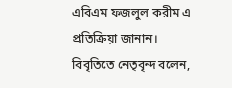এবিএম ফজলুল করীম এ প্রতিক্রিয়া জানান।
বিবৃতিতে নেতৃবৃন্দ বলেন,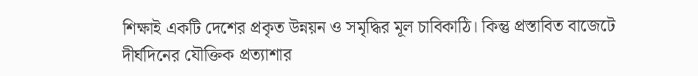শিক্ষাই একটি দেশের প্রকৃত উন্নয়ন ও সমৃদ্ধির মূল চাবিকাঠি। কিন্তু প্রস্তাবিত বাজেটে দীর্ঘদিনের যৌক্তিক প্রত্যাশার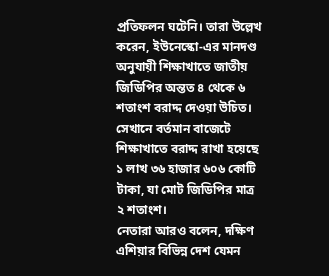প্রতিফলন ঘটেনি। তারা উল্লেখ করেন, ইউনেস্কো-এর মানদণ্ড অনুযায়ী শিক্ষাখাতে জাতীয় জিডিপির অন্তত ৪ থেকে ৬ শতাংশ বরাদ্দ দেওয়া উচিত। সেখানে বর্তমান বাজেটে শিক্ষাখাতে বরাদ্দ রাখা হয়েছে ১ লাখ ৩৬ হাজার ৬০৬ কোটি টাকা, যা মোট জিডিপির মাত্র ২ শতাংশ।
নেতারা আরও বলেন, দক্ষিণ এশিয়ার বিভিন্ন দেশ যেমন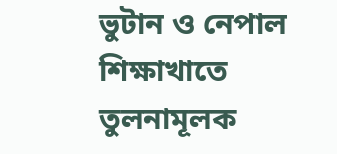ভুটান ও নেপাল শিক্ষাখাতে তুলনামূলক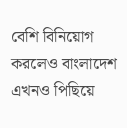বেশি বিনিয়োগ করলেও বাংলাদেশ এখনও পিছিয়ে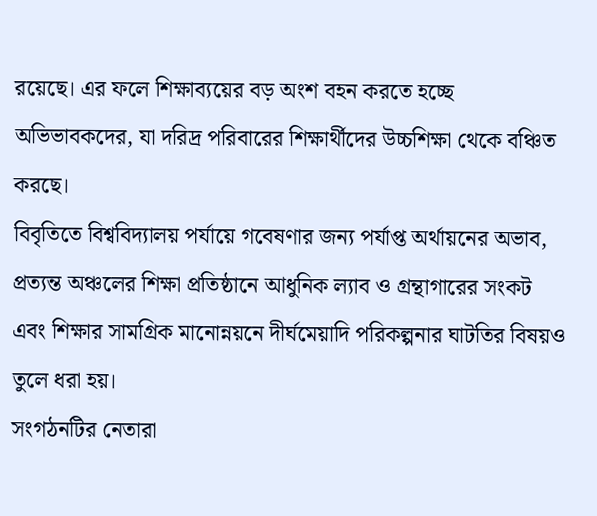রয়েছে। এর ফলে শিক্ষাব্যয়ের বড় অংশ বহন করতে হচ্ছে অভিভাবকদের, যা দরিদ্র পরিবারের শিক্ষার্থীদের উচ্চশিক্ষা থেকে বঞ্চিত করছে।
বিবৃতিতে বিশ্ববিদ্যালয় পর্যায়ে গবেষণার জন্য পর্যাপ্ত অর্থায়নের অভাব, প্রত্যন্ত অঞ্চলের শিক্ষা প্রতিষ্ঠানে আধুনিক ল্যাব ও গ্রন্থাগারের সংকট এবং শিক্ষার সামগ্রিক মানোন্নয়নে দীর্ঘমেয়াদি পরিকল্পনার ঘাটতির বিষয়ও তুলে ধরা হয়।
সংগঠনটির নেতারা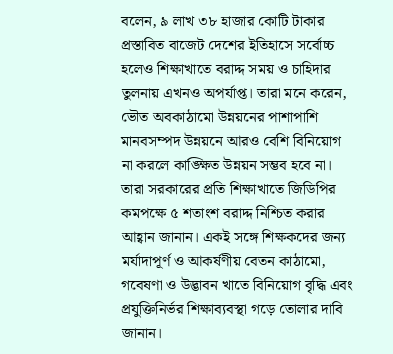বলেন, ৯ লাখ ৩৮ হাজার কোটি টাকার প্রস্তাবিত বাজেট দেশের ইতিহাসে সর্বোচ্চ হলেও শিক্ষাখাতে বরাদ্দ সময় ও চাহিদার তুলনায় এখনও অপর্যাপ্ত। তারা মনে করেন, ভৌত অবকাঠামো উন্নয়নের পাশাপাশি মানবসম্পদ উন্নয়নে আরও বেশি বিনিয়োগ না করলে কাঙ্ক্ষিত উন্নয়ন সম্ভব হবে না।
তারা সরকারের প্রতি শিক্ষাখাতে জিডিপির কমপক্ষে ৫ শতাংশ বরাদ্দ নিশ্চিত করার আহ্বান জানান। একই সঙ্গে শিক্ষকদের জন্য মর্যাদাপূর্ণ ও আকর্ষণীয় বেতন কাঠামো, গবেষণা ও উদ্ভাবন খাতে বিনিয়োগ বৃদ্ধি এবং প্রযুক্তিনির্ভর শিক্ষাব্যবস্থা গড়ে তোলার দাবি জানান।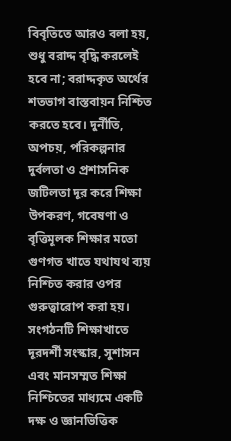বিবৃতিতে আরও বলা হয়, শুধু বরাদ্দ বৃদ্ধি করলেই হবে না; বরাদ্দকৃত অর্থের শতভাগ বাস্তবায়ন নিশ্চিত করতে হবে। দুর্নীতি, অপচয়, পরিকল্পনার দুর্বলতা ও প্রশাসনিক জটিলতা দূর করে শিক্ষা উপকরণ, গবেষণা ও বৃত্তিমূলক শিক্ষার মতো গুণগত খাতে যথাযথ ব্যয় নিশ্চিত করার ওপর গুরুত্বারোপ করা হয়।
সংগঠনটি শিক্ষাখাতে দূরদর্শী সংস্কার, সুশাসন এবং মানসম্মত শিক্ষা নিশ্চিতের মাধ্যমে একটি দক্ষ ও জ্ঞানভিত্তিক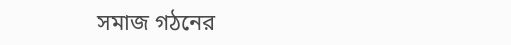সমাজ গঠনের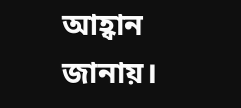আহ্বান জানায়।